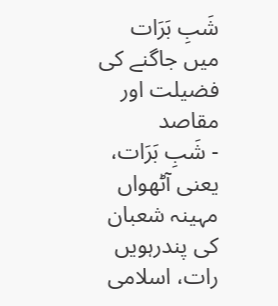شَبِ بَرَات میں جاگنے کی فضیلت اور مقاصد
- شَبِ بَرَات، یعنی آٹھواں مہینہ شعبان کی پندرہویں رات، اسلامی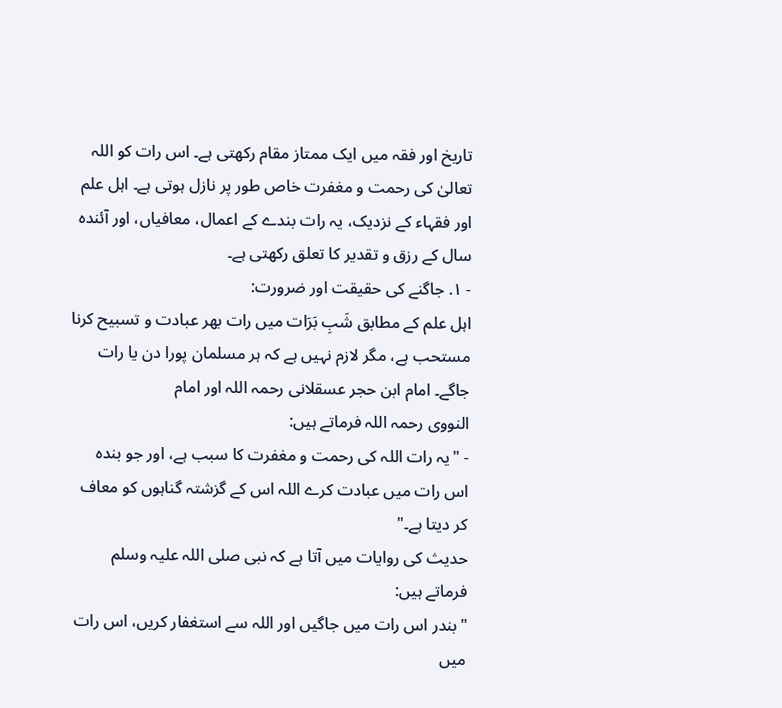تاریخ اور فقہ میں ایک ممتاز مقام رکھتی ہے۔ اس رات کو اللہ تعالیٰ کی رحمت و مغفرت خاص طور پر نازل ہوتی ہے۔ اہل علم اور فقہاء کے نزدیک، یہ رات بندے کے اعمال، معافیاں، اور آئندہ سال کے رزق و تقدیر کا تعلق رکھتی ہے۔
- ١. جاگنے کی حقیقت اور ضرورت:
اہل علم کے مطابق شَبِ بَرَات میں رات بھر عبادت و تسبیح کرنا مستحب ہے، مگر لازم نہیں ہے کہ ہر مسلمان پورا دن یا رات جاگے۔ امام ابن حجر عسقلانی رحمہ اللہ اور امام
النووی رحمہ اللہ فرماتے ہیں:
- "یہ رات اللہ کی رحمت و مغفرت کا سبب ہے، اور جو بندہ اس رات میں عبادت کرے اللہ اس کے گزشتہ گناہوں کو معاف کر دیتا ہے۔"
حدیث کی روایات میں آتا ہے کہ نبی صلی اللہ علیہ وسلم فرماتے ہیں:
"بندر اس رات میں جاگیں اور اللہ سے استغفار کریں، اس رات میں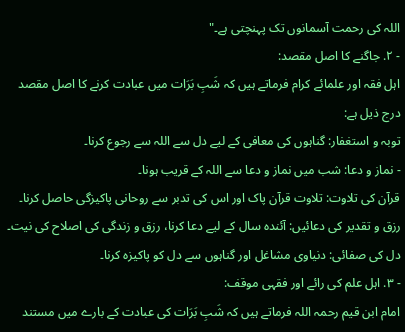اللہ کی رحمت آسمانوں تک پہنچتی ہے۔"
- ٢. جاگنے کا اصل مقصد:
اہل فقہ اور علمائے کرام فرماتے ہیں کہ شَبِ بَرَات میں عبادت کرنے کا اصل مقصد درج ذیل ہے:
توبہ و استغفار: گناہوں کی معافی کے لیے دل سے اللہ سے رجوع کرنا۔
- نماز و دعا: شب میں نماز و دعا سے اللہ کے قریب ہونا۔
قرآن کی تلاوت: تلاوت قرآن پاک اور اس کی تدبر سے روحانی پاکیزگی حاصل کرنا۔
رزق و تقدیر کی دعائیں: آئندہ سال کے لیے دعا کرنا، رزق و زندگی کی اصلاح کی نیت۔
دل کی صفائی: دنیاوی مشاغل اور گناہوں سے دل کو پاکیزہ کرنا۔
- ٣. اہل علم کی رائے اور فقہی موقف:
امام ابن قیم رحمہ اللہ فرماتے ہیں کہ شَبِ بَرَات کی عبادت کے بارے میں مستند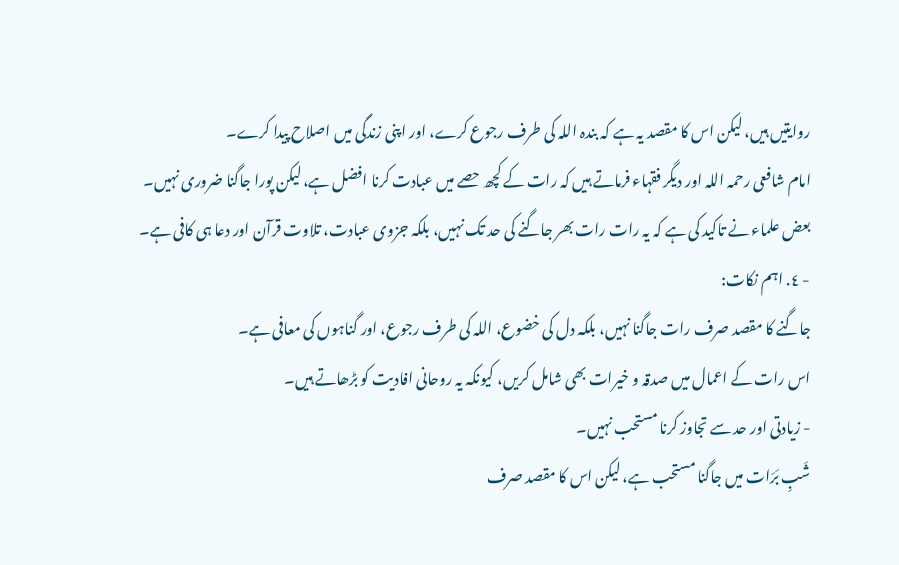روایتیں ہیں، لیکن اس کا مقصد یہ ہے کہ بندہ اللہ کی طرف رجوع کرے، اور اپنی زندگی میں اصلاح پیدا کرے۔
امام شافعی رحمہ اللہ اور دیگر فقہاء فرماتے ہیں کہ رات کے کچھ حصے میں عبادت کرنا افضل ہے، لیکن پورا جاگنا ضروری نہیں۔
بعض علماء نے تاکید کی ہے کہ یہ رات رات بھر جاگنے کی حد تک نہیں، بلکہ جزوی عبادت، تلاوت قرآن اور دعا ہی کافی ہے۔
- ٤. اہم نکات:
جاگنے کا مقصد صرف رات جاگنا نہیں، بلکہ دل کی خضوع، اللہ کی طرف رجوع، اور گناہوں کی معافی ہے۔
اس رات کے اعمال میں صدقہ و خیرات بھی شامل کریں، کیونکہ یہ روحانی افادیت کو بڑھاتے ہیں۔
- زیادتی اور حد سے تجاوز کرنا مستحب نہیں۔
شَبِ بَرَات میں جاگنا مستحب ہے، لیکن اس کا مقصد صرف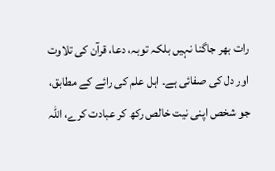رات بھر جاگنا نہیں بلکہ توبہ، دعا، قرآن کی تلاوت اور دل کی صفائی ہے۔ اہل علم کی رائے کے مطابق، جو شخص اپنی نیت خالص رکھ کر عبادت کرے، اللہ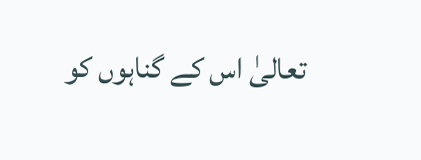تعالیٰ اس کے گناہوں کو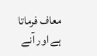معاف فرماتا ہے اور آنے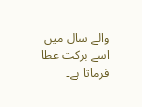والے سال میں اسے برکت عطا فرماتا ہے۔